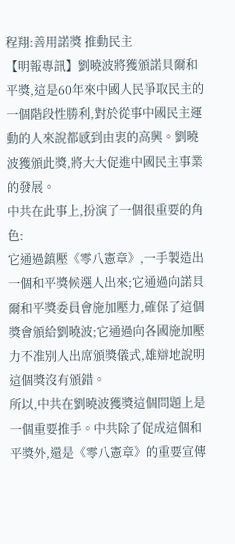程翔:善用諾獎 推動民主
【明報專訊】劉曉波將獲頒諾貝爾和平獎,這是60年來中國人民爭取民主的一個階段性勝利,對於從事中國民主運動的人來說都感到由衷的高興。劉曉波獲頒此獎,將大大促進中國民主事業的發展。
中共在此事上,扮演了一個很重要的角色:
它通過鎮壓《零八憲章》,一手製造出一個和平獎候選人出來;它通過向諾貝爾和平獎委員會施加壓力,確保了這個獎會頒給劉曉波;它通過向各國施加壓力不准別人出席頒獎儀式,雄辯地說明這個獎沒有頒錯。
所以,中共在劉曉波獲獎這個問題上是一個重要推手。中共除了促成這個和平獎外,還是《零八憲章》的重要宣傳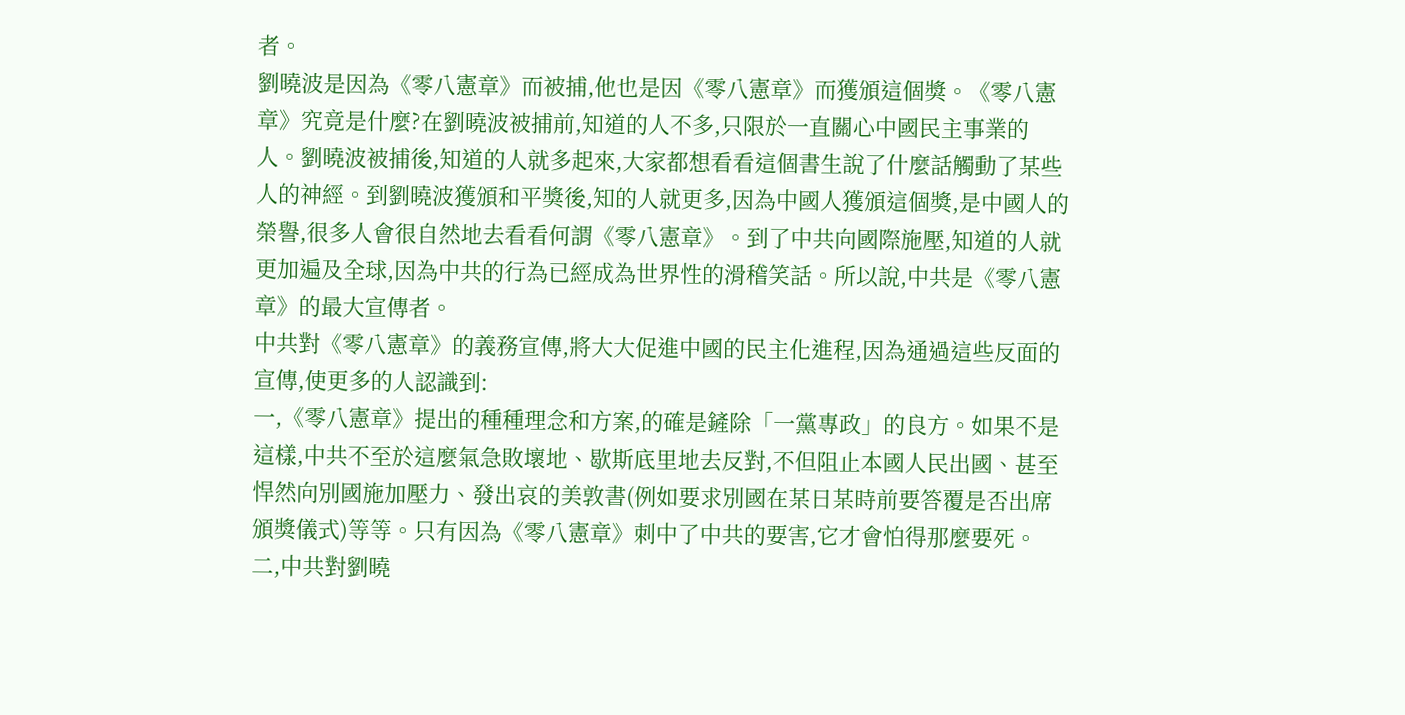者。
劉曉波是因為《零八憲章》而被捕,他也是因《零八憲章》而獲頒這個獎。《零八憲章》究竟是什麼?在劉曉波被捕前,知道的人不多,只限於一直關心中國民主事業的人。劉曉波被捕後,知道的人就多起來,大家都想看看這個書生說了什麼話觸動了某些人的神經。到劉曉波獲頒和平獎後,知的人就更多,因為中國人獲頒這個獎,是中國人的榮譽,很多人會很自然地去看看何謂《零八憲章》。到了中共向國際施壓,知道的人就更加遍及全球,因為中共的行為已經成為世界性的滑稽笑話。所以說,中共是《零八憲章》的最大宣傳者。
中共對《零八憲章》的義務宣傳,將大大促進中國的民主化進程,因為通過這些反面的宣傳,使更多的人認識到:
一,《零八憲章》提出的種種理念和方案,的確是鏟除「一黨專政」的良方。如果不是這樣,中共不至於這麼氣急敗壞地、歇斯底里地去反對,不但阻止本國人民出國、甚至悍然向別國施加壓力、發出哀的美敦書(例如要求別國在某日某時前要答覆是否出席頒獎儀式)等等。只有因為《零八憲章》刺中了中共的要害,它才會怕得那麼要死。
二,中共對劉曉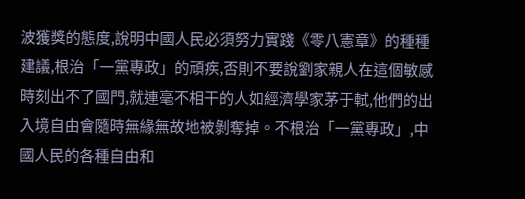波獲獎的態度,說明中國人民必須努力實踐《零八憲章》的種種建議,根治「一黨專政」的頑疾,否則不要說劉家親人在這個敏感時刻出不了國門,就連毫不相干的人如經濟學家茅于軾,他們的出入境自由會隨時無緣無故地被剝奪掉。不根治「一黨專政」,中國人民的各種自由和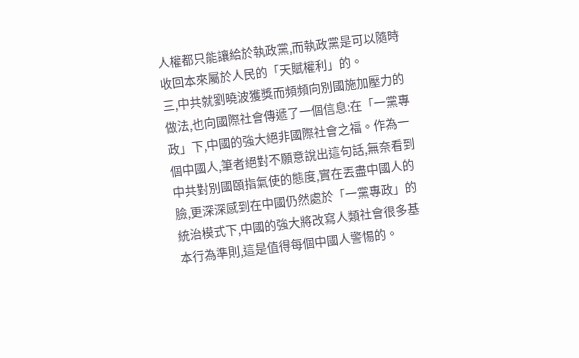人權都只能讓給於執政黨,而執政黨是可以隨時收回本來屬於人民的「天賦權利」的。
三,中共就劉曉波獲獎而頻頻向別國施加壓力的做法,也向國際社會傳遞了一個信息:在「一黨專政」下,中國的強大絕非國際社會之福。作為一個中國人,筆者絕對不願意說出這句話,無奈看到中共對別國頤指氣使的態度,實在丟盡中國人的臉,更深深感到在中國仍然處於「一黨專政」的統治模式下,中國的強大將改寫人類社會很多基本行為準則,這是值得每個中國人警惕的。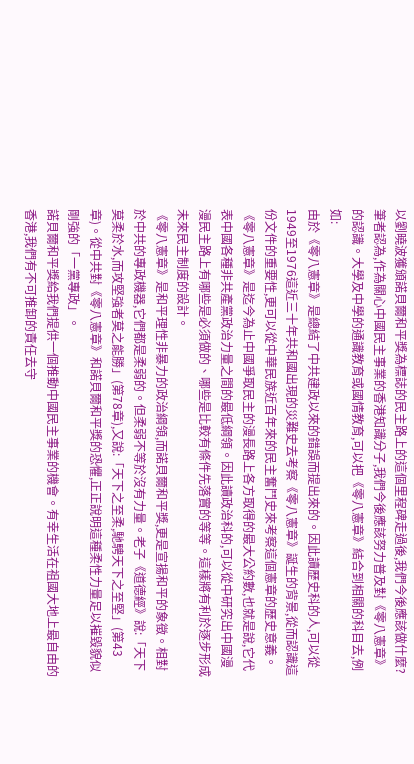以劉曉波獲頒諾貝爾和平獎為標誌的民主路上的這個里程碑走過後,我們今後應該做什麼?筆者認為,作為關心中國民主事業的香港知識分子,我們今後應該努力普及對《零八憲章》的認識。大學及中學的通識教育或國情教育,可以把《零八憲章》結合到相關的科目去,例如:
由於《零八憲章》是總結了中共建政以來的錯誤而提出來的。因此讀歷史科的人,可以從1949至1976這近三十年共和國出現的災難史去考察《零八憲章》誕生的背景,從而認識這份文件的重要性,更可以從中華民族近百年來的民主奮鬥史來考察這個憲章的歷史意義。
《零八憲章》是迄今為止中國爭取民主的漫長路上各方取得的最大公約數,也就是說,它代表中國各種非共產黨政治力量之間的最低綱領。因此讀政治科的,可以從中研究出中國漫漫民主路上有哪些是必須做的、哪些是比較有條件先落實的等等。這樣將有利於逐步形成未來民主制度的設計。
《零八憲章》是和平理性非暴力的政治綱領,而諾貝爾和平獎,更是宣揚和平的象徵。相對於中共的專政機器,它們都是柔弱的。但柔弱不等於沒有力量。老子《道德經》說:「天下莫柔於水,而攻堅強者莫之能勝」(第78章),又說:「天下之至柔,馳騁天下之至堅」(第43章)。從中共對《零八憲章》和諾貝爾和平獎的恐懼,正正說明這種柔性力量足以摧毀貌似剛強的「一黨專政」。
諾貝爾和平獎給我們提供一個推動中國民主事業的機會。有幸生活在祖國大地上最自由的香港,我們有不可推卸的責任去守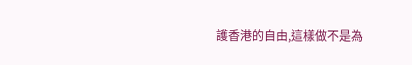護香港的自由,這樣做不是為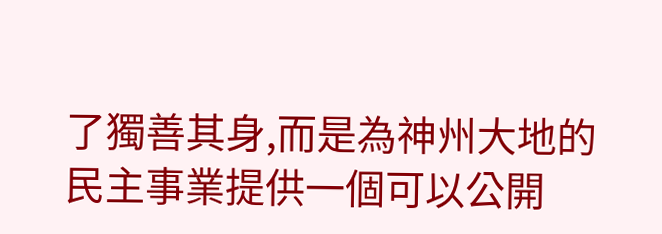了獨善其身,而是為神州大地的民主事業提供一個可以公開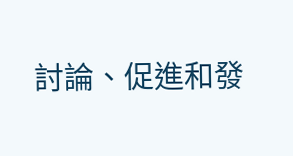討論、促進和發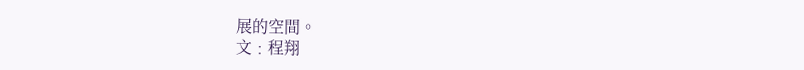展的空間。
文﹕程翔